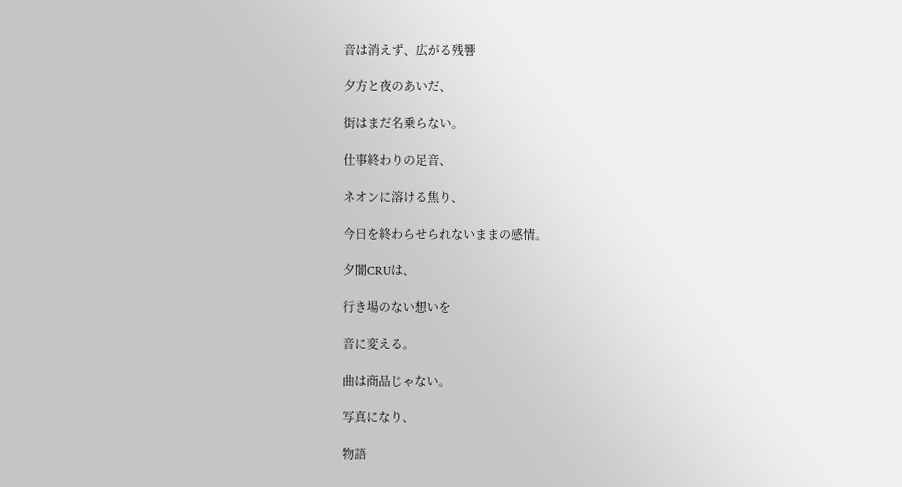音は消えず、広がる残響

夕方と夜のあいだ、

街はまだ名乗らない。

仕事終わりの足音、

ネオンに溶ける焦り、

今日を終わらせられないままの感情。

夕闇CRUは、

行き場のない想いを

音に変える。

曲は商品じゃない。

写真になり、

物語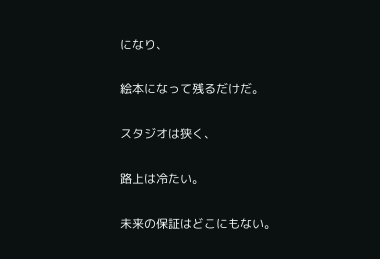になり、

絵本になって残るだけだ。

スタジオは狭く、

路上は冷たい。

未来の保証はどこにもない。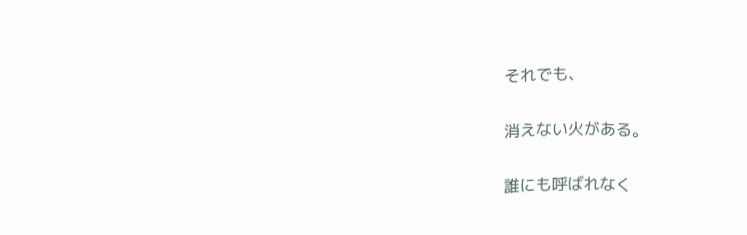それでも、

消えない火がある。

誰にも呼ばれなく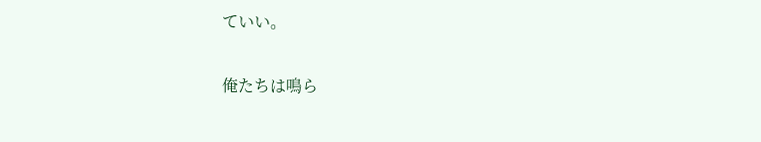ていい。

俺たちは鳴ら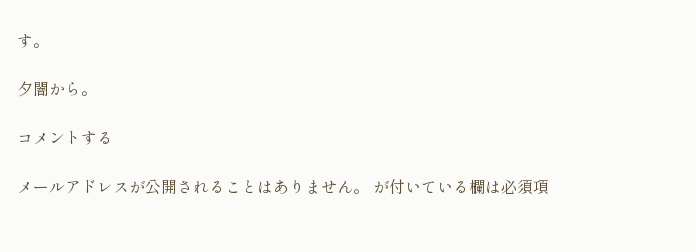す。

夕闇から。

コメントする

メールアドレスが公開されることはありません。 が付いている欄は必須項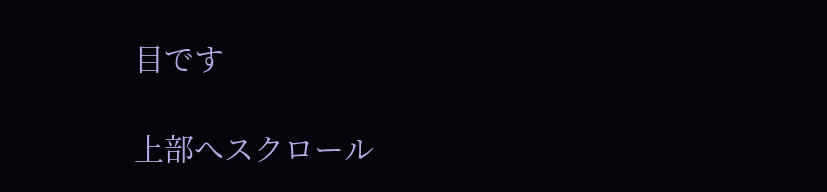目です

上部へスクロール